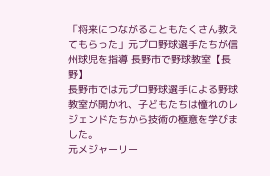「将来につながることもたくさん教えてもらった」元プロ野球選手たちが信州球児を指導 長野市で野球教室【長野】
長野市では元プロ野球選手による野球教室が開かれ、子どもたちは憧れのレジェンドたちから技術の極意を学びました。
元メジャーリー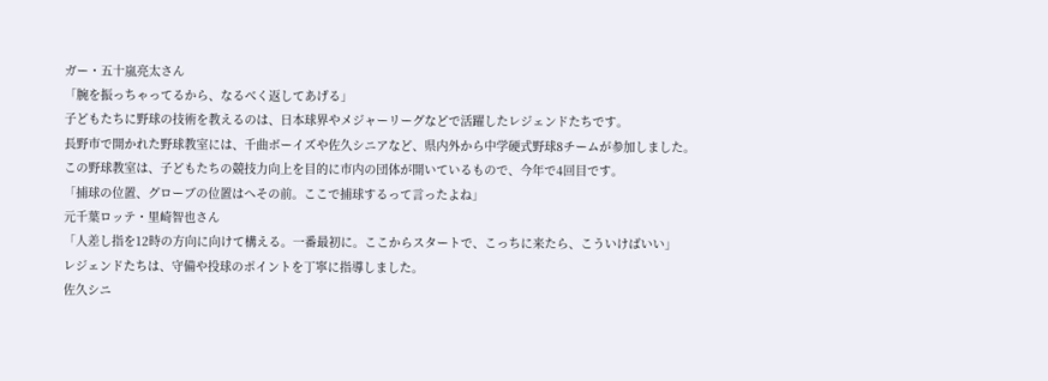ガー・五十嵐亮太さん
「腕を振っちゃってるから、なるべく返してあげる」
子どもたちに野球の技術を教えるのは、日本球界やメジャーリーグなどで活躍したレジェンドたちです。
長野市で開かれた野球教室には、千曲ボーイズや佐久シニアなど、県内外から中学硬式野球8チームが参加しました。
この野球教室は、子どもたちの競技力向上を目的に市内の団体が開いているもので、今年で4回目です。
「捕球の位置、グローブの位置はへその前。ここで捕球するって言ったよね」
元千葉ロッテ・里崎智也さん
「人差し指を12時の方向に向けて構える。一番最初に。ここからスタートで、こっちに来たら、こういけばいい」
レジェンドたちは、守備や投球のポイントを丁寧に指導しました。
佐久シニ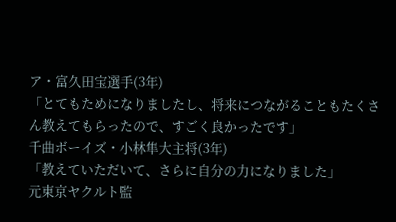ア・富久田宝選手(3年)
「とてもためになりましたし、将来につながることもたくさん教えてもらったので、すごく良かったです」
千曲ボーイズ・小林隼大主将(3年)
「教えていただいて、さらに自分の力になりました」
元東京ヤクルト監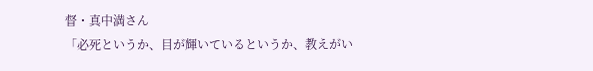督・真中満さん
「必死というか、目が輝いているというか、教えがい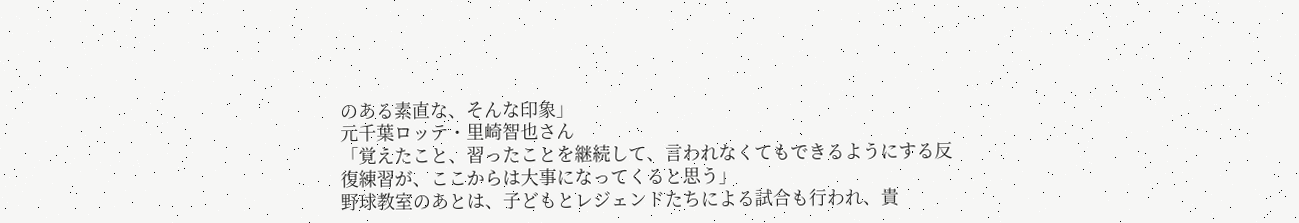のある素直な、そんな印象」
元千葉ロッテ・里崎智也さん
「覚えたこと、習ったことを継続して、言われなくてもできるようにする反復練習が、ここからは大事になってくると思う」
野球教室のあとは、子どもとレジェンドたちによる試合も行われ、貴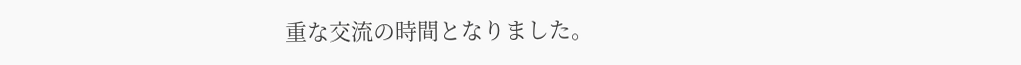重な交流の時間となりました。